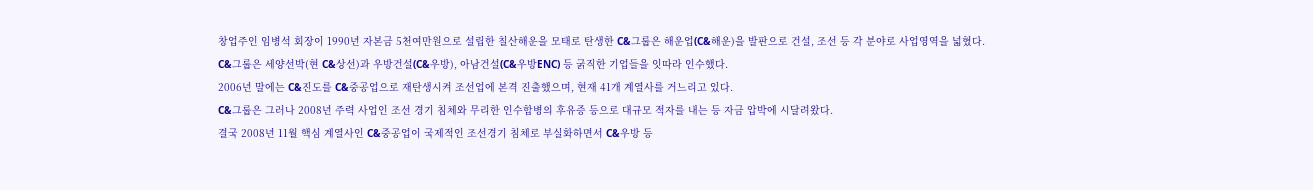창업주인 임병석 회장이 1990년 자본금 5천여만원으로 설립한 칠산해운을 모태로 탄생한 C&그룹은 해운업(C&해운)을 발판으로 건설, 조선 등 각 분야로 사업영역을 넓혔다.
C&그룹은 세양선박(현 C&상선)과 우방건설(C&우방), 아남건설(C&우방ENC) 등 굵직한 기업들을 잇따라 인수했다.
2006년 말에는 C&진도를 C&중공업으로 재탄생시켜 조선업에 본격 진출했으며, 현재 41개 계열사를 거느리고 있다.
C&그룹은 그러나 2008년 주력 사업인 조선 경기 침체와 무리한 인수합병의 후유증 등으로 대규모 적자를 내는 등 자금 압박에 시달려왔다.
결국 2008년 11월 핵심 계열사인 C&중공업이 국제적인 조선경기 침체로 부실화하면서 C&우방 등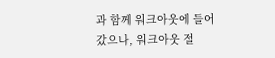과 함께 워크아웃에 들어갔으나, 워크아웃 절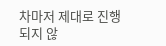차마저 제대로 진행되지 않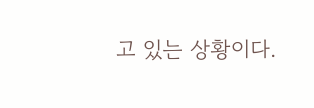고 있는 상황이다.